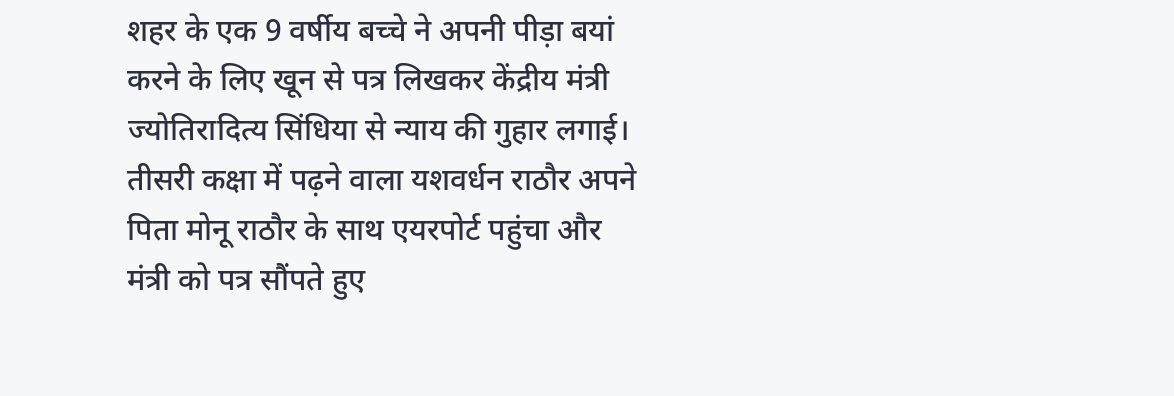शहर के एक 9 वर्षीय बच्चे ने अपनी पीड़ा बयां करने के लिए खून से पत्र लिखकर केंद्रीय मंत्री ज्योतिरादित्य सिंधिया से न्याय की गुहार लगाई। तीसरी कक्षा में पढ़ने वाला यशवर्धन राठौर अपने पिता मोनू राठौर के साथ एयरपोर्ट पहुंचा और मंत्री को पत्र सौंपते हुए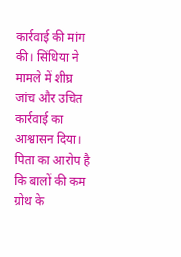कार्रवाई की मांग की। सिंधिया ने मामले में शीघ्र जांच और उचित कार्रवाई का आश्वासन दिया। पिता का आरोप है कि बालों की कम ग्रोथ के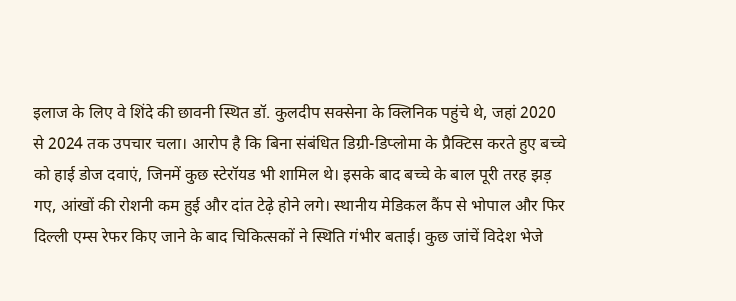इलाज के लिए वे शिंदे की छावनी स्थित डॉ. कुलदीप सक्सेना के क्लिनिक पहुंचे थे, जहां 2020 से 2024 तक उपचार चला। आरोप है कि बिना संबंधित डिग्री-डिप्लोमा के प्रैक्टिस करते हुए बच्चे को हाई डोज दवाएं, जिनमें कुछ स्टेरॉयड भी शामिल थे। इसके बाद बच्चे के बाल पूरी तरह झड़ गए, आंखों की रोशनी कम हुई और दांत टेढ़े होने लगे। स्थानीय मेडिकल कैंप से भोपाल और फिर दिल्ली एम्स रेफर किए जाने के बाद चिकित्सकों ने स्थिति गंभीर बताई। कुछ जांचें विदेश भेजे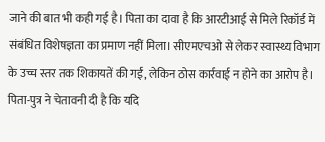जाने की बात भी कही गई है। पिता का दावा है कि आरटीआई से मिले रिकॉर्ड में संबंधित विशेषज्ञता का प्रमाण नहीं मिला। सीएमएचओ से लेकर स्वास्थ्य विभाग के उच्च स्तर तक शिकायतें की गईं, लेकिन ठोस कार्रवाई न होने का आरोप है। पिता-पुत्र ने चेतावनी दी है कि यदि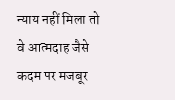न्याय नहीं मिला तो वे आत्मदाह जैसे कदम पर मजबूर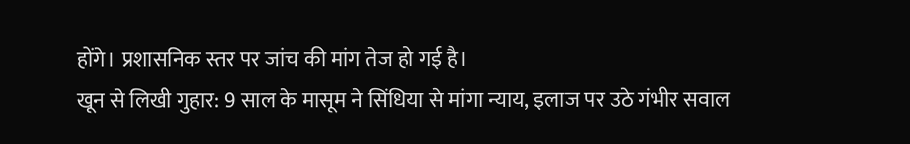होंगे। प्रशासनिक स्तर पर जांच की मांग तेज हो गई है।
खून से लिखी गुहार: 9 साल के मासूम ने सिंधिया से मांगा न्याय, इलाज पर उठे गंभीर सवाल